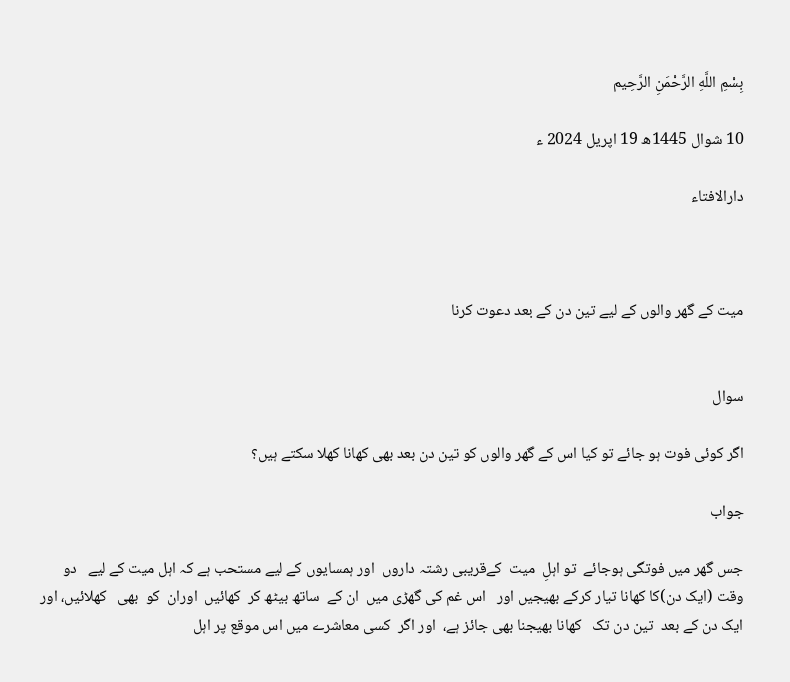بِسْمِ اللَّهِ الرَّحْمَنِ الرَّحِيم

10 شوال 1445ھ 19 اپریل 2024 ء

دارالافتاء



میت کے گھر والوں کے لیے تین دن کے بعد دعوت کرنا


سوال

اگر کوئی فوت ہو جائے تو کیا اس کے گھر والوں کو تین دن بعد بھی کھانا کھلا سکتے ہیں؟

جواب

جس گھر میں فوتگی ہوجائے  تو اہلِ  میت  کےقریبی رشتہ داروں  اور ہمسایوں کے لیے مستحب ہے کہ اہل میت کے لیے   دو وقت (ایک دن)کا کھانا تیار کرکے بھیجیں اور   اس غم کی گھڑی میں  ان کے  ساتھ بیٹھ کر  کھائیں  اوران  كو  بھی   کھلائیں، اور  ایک دن کے بعد  تین دن تک   کھانا بھیجنا بھی جائز ہے،  اور اگر  کسی معاشرے میں اس موقع پر اہل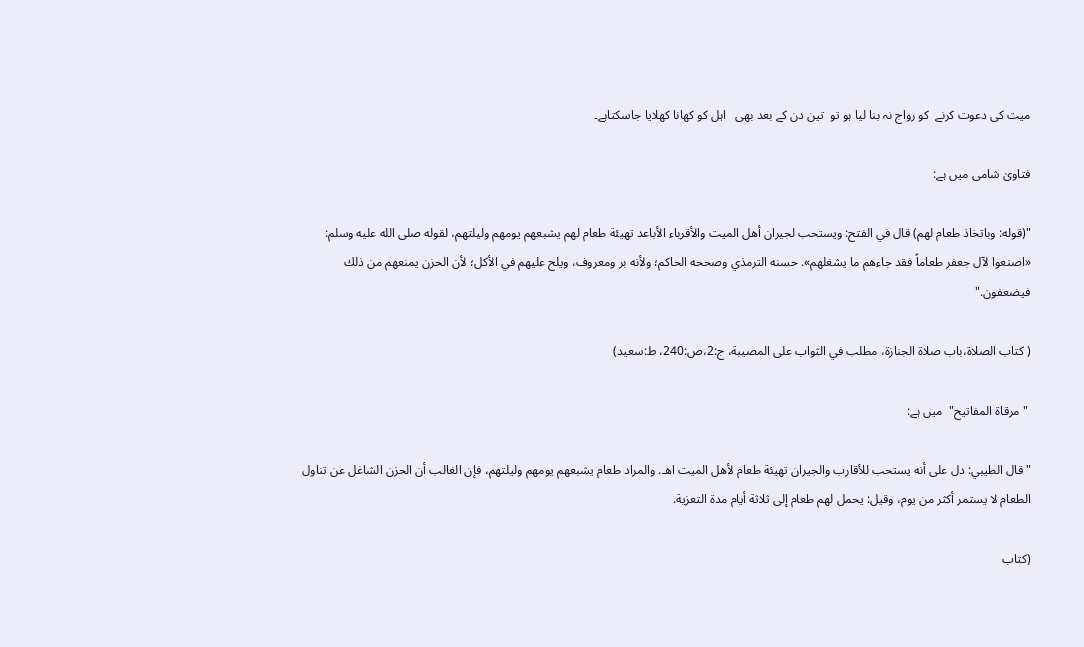میت کی دعوت کرنے  کو رواج نہ بنا لیا ہو تو  تین دن کے بعد بھی   اہل کو کھانا کھلایا جاسکتاہے۔

فتاویٰ شامی میں ہے:

"(قوله: وباتخاذ طعام لهم) قال في الفتح: ويستحب لجيران أهل الميت والأقرباء الأباعد تهيئة طعام لهم يشبعهم يومهم وليلتهم، لقوله صلى الله عليه وسلم: «اصنعوا لآل جعفر طعاماً فقد جاءهم ما يشغلهم». حسنه الترمذي وصححه الحاكم؛ ولأنه بر ومعروف، ويلح عليهم في الأكل؛ لأن الحزن يمنعهم من ذلك فيضعفون."

( كتاب الصلاة،باب صلاة الجنازة، مطلب في الثواب على المصيبة، ج:2،ص:240، ط:سعيد)

 "مرقاة المفاتيح"  میں ہے:

"قال الطيبي: دل على أنه يستحب للأقارب والجيران تهيئة طعام لأهل الميت اهـ. والمراد طعام يشبعهم يومهم وليلتهم، فإن الغالب أن الحزن الشاغل عن تناول الطعام لا يستمر أكثر من يوم، وقيل: يحمل لهم طعام إلى ثلاثة أيام مدة التعزية.

(كتاب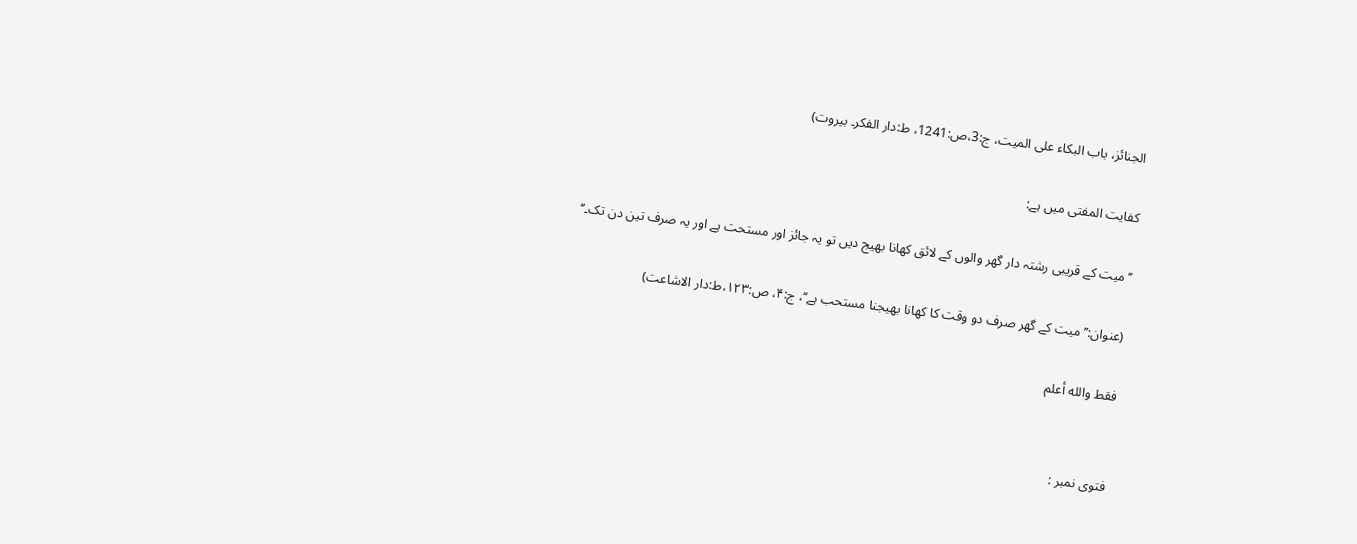الجنائز، باب البكاء على الميت، ج:3،ص:1241، ط:دار الفكر۔ بيروت)

کفایت المفتی میں ہے:

’’میت کے قریبی رشتہ دار گھر والوں کے لائق کھانا بھیج دیں تو یہ جائز اور مستحت ہے اور یہ صرف تین دن تک۔‘‘

(عنوان:’’میت کے گھر صرف دو وقت کا کھانا بھیجنا مستحب ہے‘‘، ج:۴، ص:۱۲۳،ط:دار الاشاعت)

فقط والله أعلم


فتوی نمبر :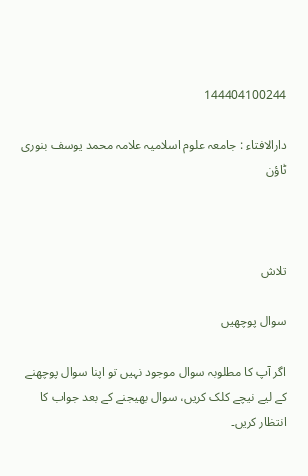144404100244

دارالافتاء : جامعہ علوم اسلامیہ علامہ محمد یوسف بنوری ٹاؤن



تلاش

سوال پوچھیں

اگر آپ کا مطلوبہ سوال موجود نہیں تو اپنا سوال پوچھنے کے لیے نیچے کلک کریں، سوال بھیجنے کے بعد جواب کا انتظار کریں۔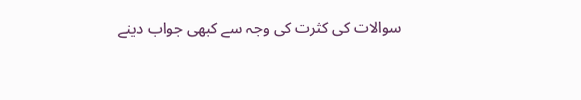سوالات کی کثرت کی وجہ سے کبھی جواب دینے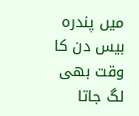میں پندرہ بیس دن کا وقت بھی لگ جاتا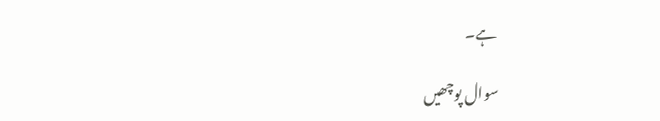ہے۔

سوال پوچھیں